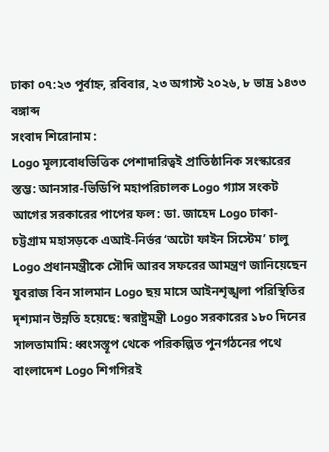ঢাকা ০৭:২৩ পূর্বাহ্ন, রবিবার, ২৩ অগাস্ট ২০২৬, ৮ ভাদ্র ১৪৩৩ বঙ্গাব্দ
সংবাদ শিরোনাম :
Logo মূল্যবোধভিত্তিক পেশাদারিত্বই প্রাতিষ্ঠানিক সংস্কারের স্তম্ভ: আনসার-ভিডিপি মহাপরিচালক Logo গ্যাস সংকট আগের সরকারের পাপের ফল: ডা. জাহেদ Logo ঢাকা-চট্টগ্রাম মহাসড়কে এআই-নির্ভর ‘অটো ফাইন সিস্টেম’ চালু Logo প্রধানমন্ত্রীকে সৌদি আরব সফরের আমন্ত্রণ জানিয়েছেন যুবরাজ বিন সালমান Logo ছয় মাসে আইনশৃঙ্খলা পরিস্থিতির দৃশ্যমান উন্নতি হয়েছে: স্বরাষ্ট্রমন্ত্রী Logo সরকারের ১৮০ দিনের সালতামামি: ধ্বংসস্তূপ থেকে পরিকল্পিত পুনর্গঠনের পথে বাংলাদেশ Logo শিগগিরই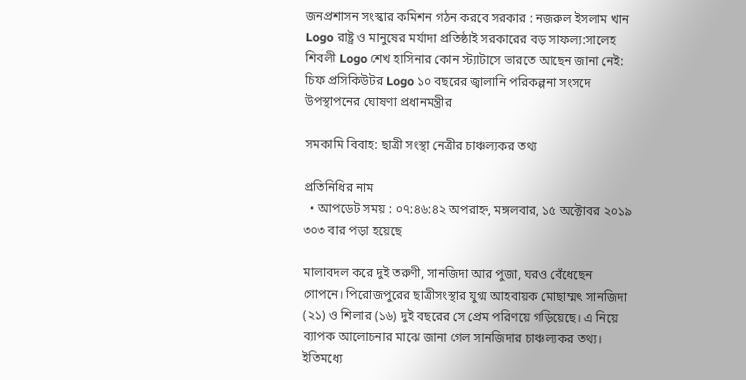জনপ্রশাসন সংস্কার কমিশন গঠন করবে সরকার : নজরুল ইসলাম খান Logo রাষ্ট্র ও মানুষের মর্যাদা প্রতিষ্ঠাই সরকারের বড় সাফল্য:সালেহ শিবলী Logo শেখ হাসিনার কোন স্ট্যাটাসে ভারতে আছেন জানা নেই: চিফ প্রসিকিউটর Logo ১০ বছরের জ্বালানি পরিকল্পনা সংসদে উপস্থাপনের ঘোষণা প্রধানমন্ত্রীর

সমকামি বিবাহ: ছাত্রী সংস্থা নেত্রীর চাঞ্চল্যকর তথ্য

প্রতিনিধির নাম
  • আপডেট সময় : ০৭:৪৬:৪২ অপরাহ্ন, মঙ্গলবার, ১৫ অক্টোবর ২০১৯ ৩০৩ বার পড়া হয়েছে

মালাবদল করে দুই তরুণী, সানজিদা আর পুজা, ঘরও বেঁধেছেন গোপনে। পিরোজপুরের ছাত্রীসংস্থার যুগ্ম আহবায়ক মোছাম্মৎ সানজিদা (২১) ও শিলার (১৬) দুই বছরের সে প্রেম পরিণয়ে গড়িয়েছে। এ নিয়ে ব্যাপক আলোচনার মাঝে জানা গেল সানজিদার চাঞ্চল্যকর তথ্য।
ইতিমধ্যে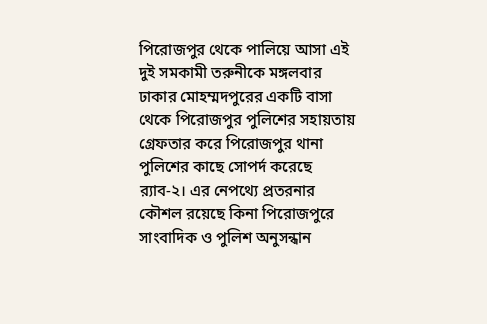পিরোজপুর থেকে পালিয়ে আসা এই দুই সমকামী তরুনীকে মঙ্গলবার ঢাকার মোহম্মদপুরের একটি বাসা থেকে পিরোজপুর পুলিশের সহায়তায় গ্রেফতার করে পিরোজপুর থানা পুলিশের কাছে সোপর্দ করেছে র‌্যাব-২। এর নেপথ্যে প্রতরনার কৌশল রয়েছে কিনা পিরোজপুরে সাংবাদিক ও পুলিশ অনুসন্ধান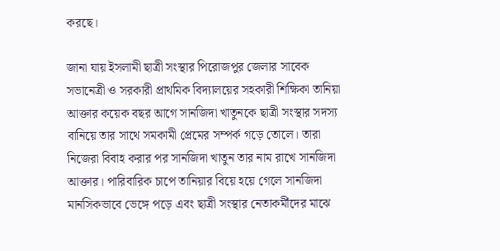করছে।

জানা যায় ইসলামী ছাত্রী সংস্থার পিরোজপুর জেলার সাবেক সভানেত্রী ও সরকারী প্রাথমিক বিদ্যালয়ের সহকারী শিক্ষিকা তানিয়া আক্তার কয়েক বছর আগে সানজিদা খাতুনকে ছাত্রী সংস্থার সদস্য বানিয়ে তার সাথে সমকামী প্রেমের সম্পর্ক গড়ে তোলে। তারা নিজেরা বিবাহ করার পর সানজিদা খাতুন তার নাম রাখে সানজিদা আক্তার। পারিবারিক চাপে তানিয়ার বিয়ে হয়ে গেলে সানজিদা মানসিকভাবে ভেঙ্গে পড়ে এবং ছাত্রী সংস্থার নেতাকর্মীদের মাঝে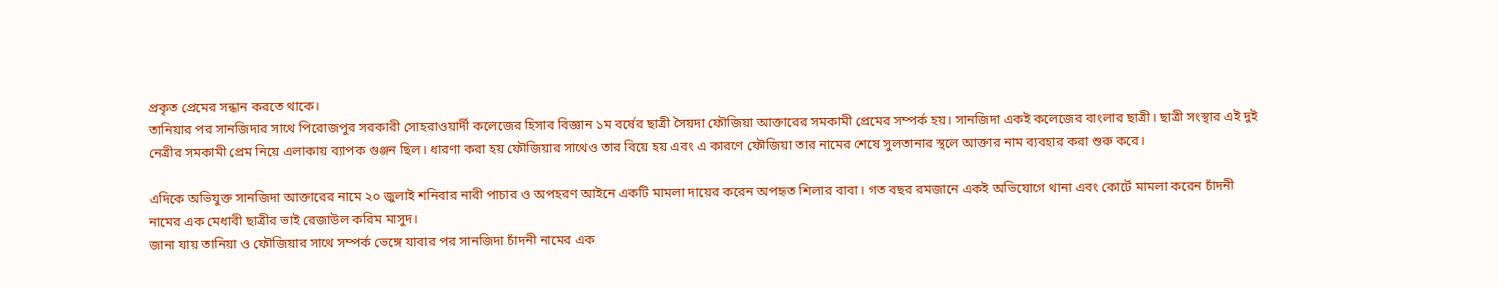প্রকৃত প্রেমের সন্ধান করতে থাকে।
তানিয়ার পর সানজিদার সাথে পিরোজপুর সরকারী সোহরাওয়ার্দী কলেজের হিসাব বিজ্ঞান ১ম বর্ষের ছাত্রী সৈয়দা ফৌজিয়া আক্তারের সমকামী প্রেমের সম্পর্ক হয়। সানজিদা একই কলেজের বাংলার ছাত্রী। ছাত্রী সংস্থার এই দুই নেত্রীর সমকামী প্রেম নিয়ে এলাকায় ব্যাপক গুঞ্জন ছিল। ধারণা করা হয় ফৌজিয়ার সাথেও তার বিয়ে হয় এবং এ কারণে ফৌজিয়া তার নামের শেষে সুলতানার স্থলে আক্তার নাম ব্যবহার করা শুরু করে।

এদিকে অভিযুক্ত সানজিদা আক্তারের নামে ২০ জুলাই শনিবার নারী পাচার ও অপহরণ আইনে একটি মামলা দায়ের করেন অপহৃত শিলার বাবা। গত বছর রমজানে একই অভিযোগে থানা এবং কোর্টে মামলা করেন চাঁদনী নামের এক মেধাবী ছাত্রীর ভাই রেজাউল করিম মাসুদ।
জানা যায় তানিয়া ও ফৌজিয়ার সাথে সম্পর্ক ভেঙ্গে যাবার পর সানজিদা চাঁদনী নামের এক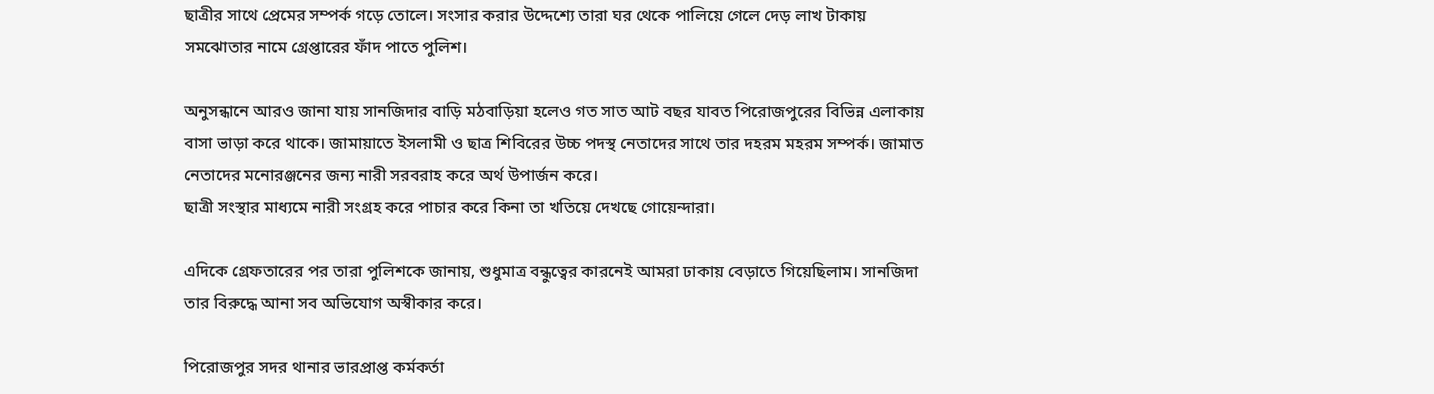ছাত্রীর সাথে প্রেমের সম্পর্ক গড়ে তোলে। সংসার করার উদ্দেশ্যে তারা ঘর থেকে পালিয়ে গেলে দেড় লাখ টাকায় সমঝোতার নামে গ্রেপ্তারের ফাঁদ পাতে পুলিশ।

অনুসন্ধানে আরও জানা যায় সানজিদার বাড়ি মঠবাড়িয়া হলেও গত সাত আট বছর যাবত পিরোজপুরের বিভিন্ন এলাকায় বাসা ভাড়া করে থাকে। জামায়াতে ইসলামী ও ছাত্র শিবিরের উচ্চ পদস্থ নেতাদের সাথে তার দহরম মহরম সম্পর্ক। জামাত নেতাদের মনোরঞ্জনের জন্য নারী সরবরাহ করে অর্থ উপার্জন করে।
ছাত্রী সংস্থার মাধ্যমে নারী সংগ্রহ করে পাচার করে কিনা তা খতিয়ে দেখছে গোয়েন্দারা।

এদিকে গ্রেফতারের পর তারা পুলিশকে জানায়, শুধুমাত্র বন্ধুত্বের কারনেই আমরা ঢাকায় বেড়াতে গিয়েছিলাম। সানজিদা তার বিরুদ্ধে আনা সব অভিযোগ অস্বীকার করে।

পিরোজপুর সদর থানার ভারপ্রাপ্ত কর্মকর্তা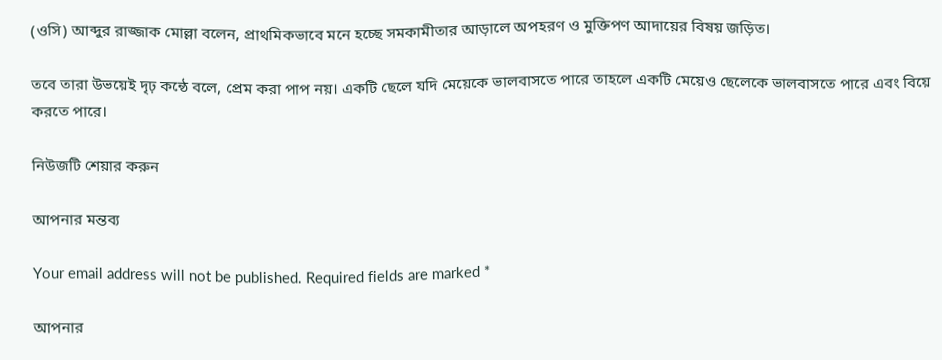(ওসি) আব্দুর রাজ্জাক মোল্লা বলেন, প্রাথমিকভাবে মনে হচ্ছে সমকামীতার আড়ালে অপহরণ ও মুক্তিপণ আদায়ের বিষয় জড়িত।

তবে তারা উভয়েই দৃঢ় কন্ঠে বলে, প্রেম করা পাপ নয়। একটি ছেলে যদি মেয়েকে ভালবাসতে পারে তাহলে একটি মেয়েও ছেলেকে ভালবাসতে পারে এবং বিয়ে করতে পারে।

নিউজটি শেয়ার করুন

আপনার মন্তব্য

Your email address will not be published. Required fields are marked *

আপনার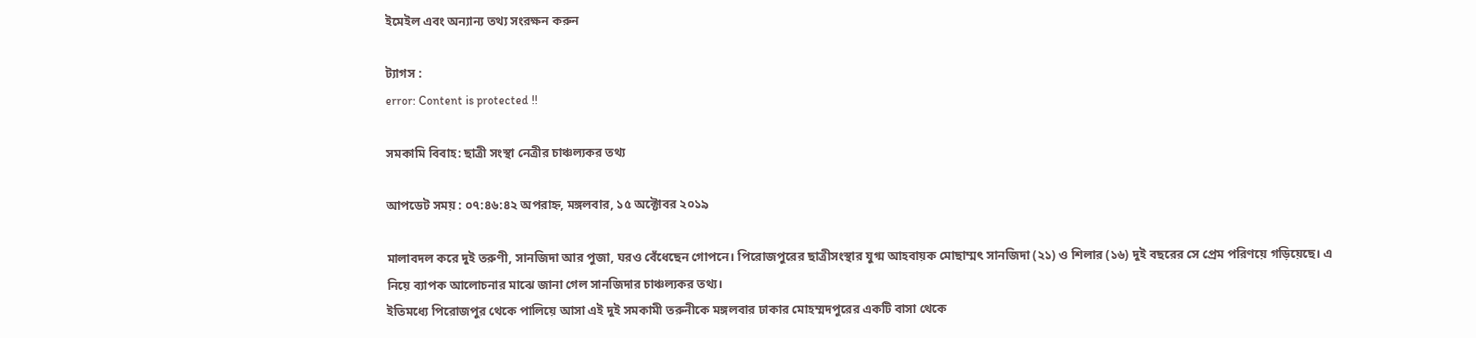ইমেইল এবং অন্যান্য তথ্য সংরক্ষন করুন

ট্যাগস :
error: Content is protected !!

সমকামি বিবাহ: ছাত্রী সংস্থা নেত্রীর চাঞ্চল্যকর তথ্য

আপডেট সময় : ০৭:৪৬:৪২ অপরাহ্ন, মঙ্গলবার, ১৫ অক্টোবর ২০১৯

মালাবদল করে দুই তরুণী, সানজিদা আর পুজা, ঘরও বেঁধেছেন গোপনে। পিরোজপুরের ছাত্রীসংস্থার যুগ্ম আহবায়ক মোছাম্মৎ সানজিদা (২১) ও শিলার (১৬) দুই বছরের সে প্রেম পরিণয়ে গড়িয়েছে। এ নিয়ে ব্যাপক আলোচনার মাঝে জানা গেল সানজিদার চাঞ্চল্যকর তথ্য।
ইতিমধ্যে পিরোজপুর থেকে পালিয়ে আসা এই দুই সমকামী তরুনীকে মঙ্গলবার ঢাকার মোহম্মদপুরের একটি বাসা থেকে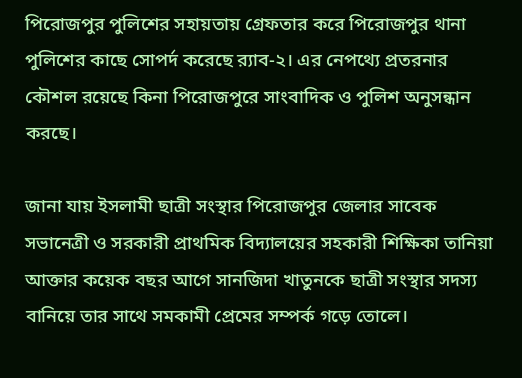পিরোজপুর পুলিশের সহায়তায় গ্রেফতার করে পিরোজপুর থানা পুলিশের কাছে সোপর্দ করেছে র‌্যাব-২। এর নেপথ্যে প্রতরনার কৌশল রয়েছে কিনা পিরোজপুরে সাংবাদিক ও পুলিশ অনুসন্ধান করছে।

জানা যায় ইসলামী ছাত্রী সংস্থার পিরোজপুর জেলার সাবেক সভানেত্রী ও সরকারী প্রাথমিক বিদ্যালয়ের সহকারী শিক্ষিকা তানিয়া আক্তার কয়েক বছর আগে সানজিদা খাতুনকে ছাত্রী সংস্থার সদস্য বানিয়ে তার সাথে সমকামী প্রেমের সম্পর্ক গড়ে তোলে।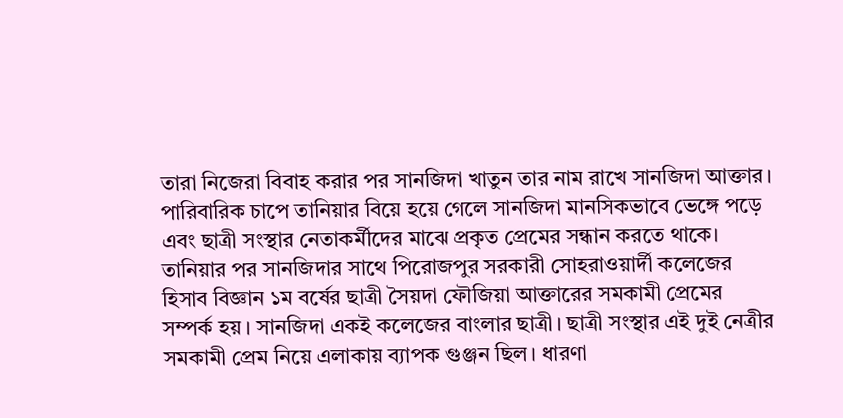তারা নিজেরা বিবাহ করার পর সানজিদা খাতুন তার নাম রাখে সানজিদা আক্তার। পারিবারিক চাপে তানিয়ার বিয়ে হয়ে গেলে সানজিদা মানসিকভাবে ভেঙ্গে পড়ে এবং ছাত্রী সংস্থার নেতাকর্মীদের মাঝে প্রকৃত প্রেমের সন্ধান করতে থাকে।
তানিয়ার পর সানজিদার সাথে পিরোজপুর সরকারী সোহরাওয়ার্দী কলেজের হিসাব বিজ্ঞান ১ম বর্ষের ছাত্রী সৈয়দা ফৌজিয়া আক্তারের সমকামী প্রেমের সম্পর্ক হয়। সানজিদা একই কলেজের বাংলার ছাত্রী। ছাত্রী সংস্থার এই দুই নেত্রীর সমকামী প্রেম নিয়ে এলাকায় ব্যাপক গুঞ্জন ছিল। ধারণা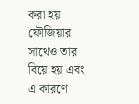করা হয় ফৌজিয়ার সাথেও তার বিয়ে হয় এবং এ কারণে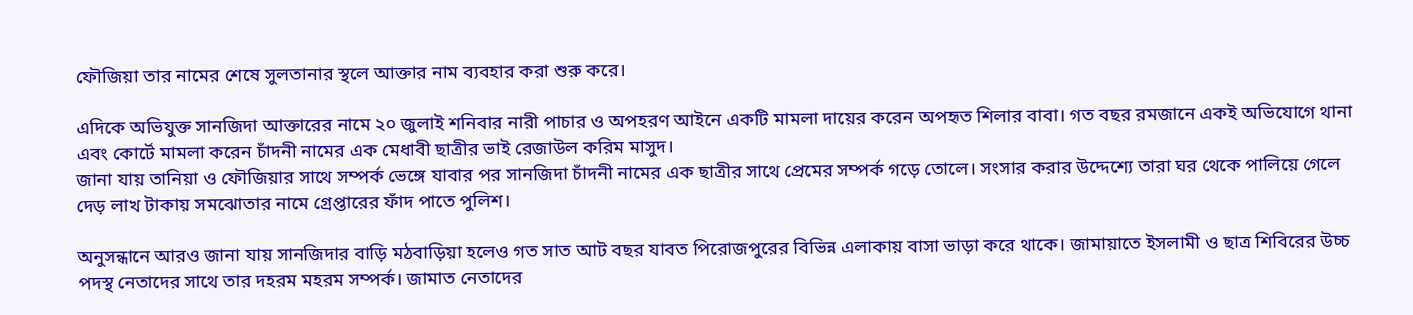ফৌজিয়া তার নামের শেষে সুলতানার স্থলে আক্তার নাম ব্যবহার করা শুরু করে।

এদিকে অভিযুক্ত সানজিদা আক্তারের নামে ২০ জুলাই শনিবার নারী পাচার ও অপহরণ আইনে একটি মামলা দায়ের করেন অপহৃত শিলার বাবা। গত বছর রমজানে একই অভিযোগে থানা এবং কোর্টে মামলা করেন চাঁদনী নামের এক মেধাবী ছাত্রীর ভাই রেজাউল করিম মাসুদ।
জানা যায় তানিয়া ও ফৌজিয়ার সাথে সম্পর্ক ভেঙ্গে যাবার পর সানজিদা চাঁদনী নামের এক ছাত্রীর সাথে প্রেমের সম্পর্ক গড়ে তোলে। সংসার করার উদ্দেশ্যে তারা ঘর থেকে পালিয়ে গেলে দেড় লাখ টাকায় সমঝোতার নামে গ্রেপ্তারের ফাঁদ পাতে পুলিশ।

অনুসন্ধানে আরও জানা যায় সানজিদার বাড়ি মঠবাড়িয়া হলেও গত সাত আট বছর যাবত পিরোজপুরের বিভিন্ন এলাকায় বাসা ভাড়া করে থাকে। জামায়াতে ইসলামী ও ছাত্র শিবিরের উচ্চ পদস্থ নেতাদের সাথে তার দহরম মহরম সম্পর্ক। জামাত নেতাদের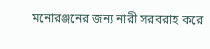মনোরঞ্জনের জন্য নারী সরবরাহ করে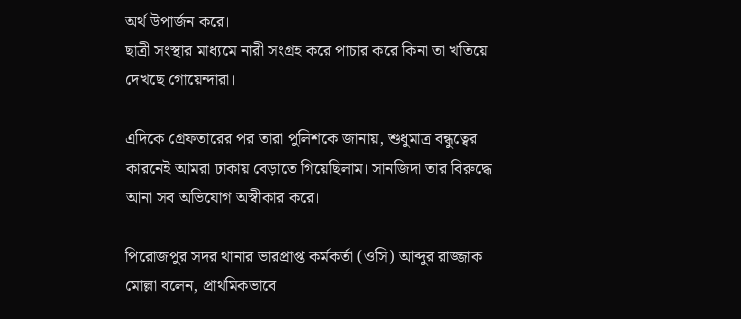অর্থ উপার্জন করে।
ছাত্রী সংস্থার মাধ্যমে নারী সংগ্রহ করে পাচার করে কিনা তা খতিয়ে দেখছে গোয়েন্দারা।

এদিকে গ্রেফতারের পর তারা পুলিশকে জানায়, শুধুমাত্র বন্ধুত্বের কারনেই আমরা ঢাকায় বেড়াতে গিয়েছিলাম। সানজিদা তার বিরুদ্ধে আনা সব অভিযোগ অস্বীকার করে।

পিরোজপুর সদর থানার ভারপ্রাপ্ত কর্মকর্তা (ওসি) আব্দুর রাজ্জাক মোল্লা বলেন, প্রাথমিকভাবে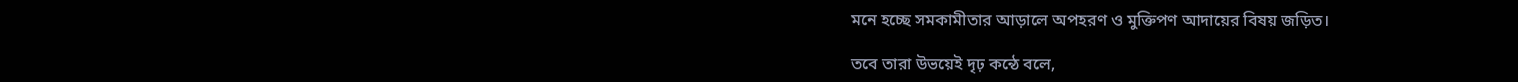মনে হচ্ছে সমকামীতার আড়ালে অপহরণ ও মুক্তিপণ আদায়ের বিষয় জড়িত।

তবে তারা উভয়েই দৃঢ় কন্ঠে বলে,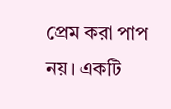প্রেম করা পাপ নয়। একটি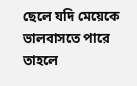ছেলে যদি মেয়েকে ভালবাসতে পারে তাহলে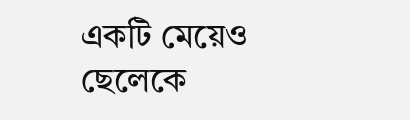একটি মেয়েও ছেলেকে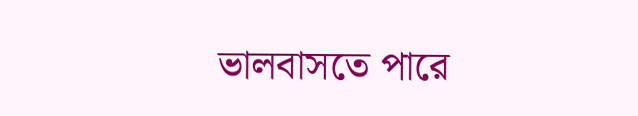ভালবাসতে পারে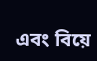এবং বিয়ে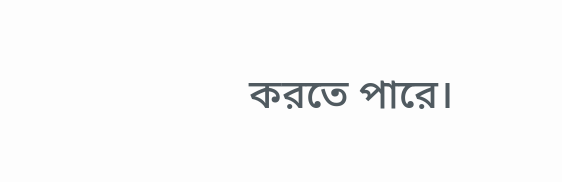করতে পারে।